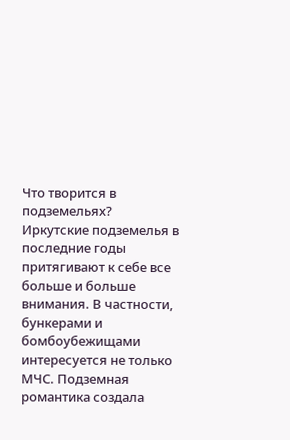Что творится в подземельях?
Иркутские подземелья в последние годы притягивают к себе все больше и больше внимания. В частности, бункерами и бомбоубежищами интересуется не только МЧС. Подземная романтика создала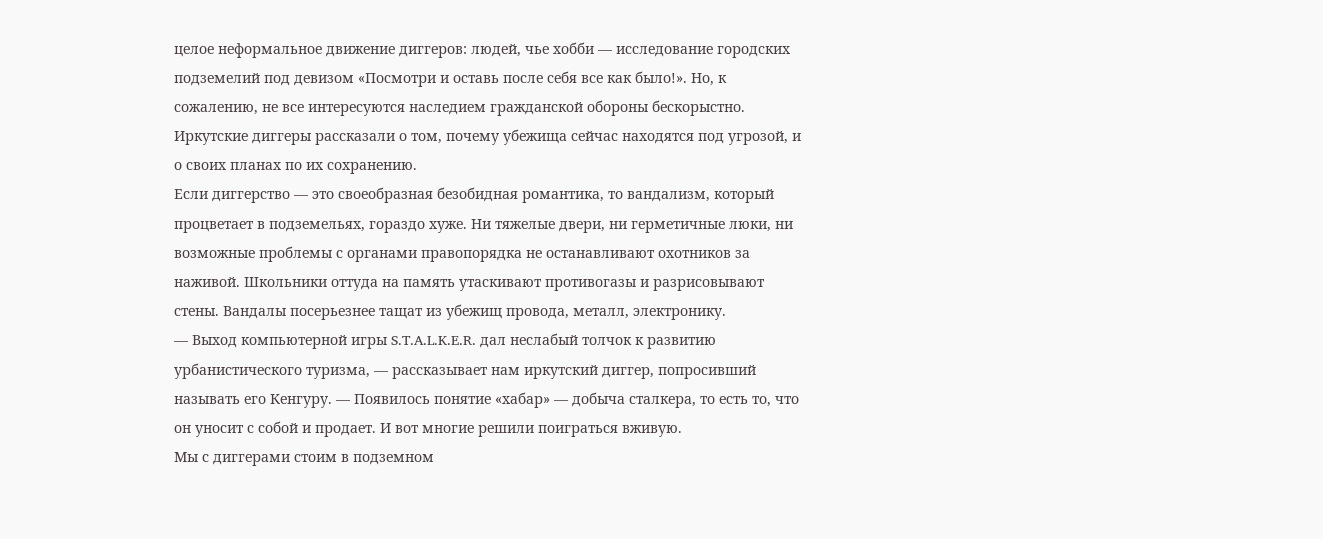целое неформальное движение диггеров: людей, чье хобби — исследование городских подземелий под девизом «Посмотри и оставь после себя все как было!». Но, к сожалению, не все интересуются наследием гражданской обороны бескорыстно. Иркутские диггеры рассказали о том, почему убежища сейчас находятся под угрозой, и о своих планах по их сохранению.
Если диггерство — это своеобразная безобидная романтика, то вандализм, который процветает в подземельях, гораздо хуже. Ни тяжелые двери, ни герметичные люки, ни возможные проблемы с органами правопорядка не останавливают охотников за наживой. Школьники оттуда на память утаскивают противогазы и разрисовывают стены. Вандалы посерьезнее тащат из убежищ провода, металл, электронику.
— Выход компьютерной игры S.T.A.L.K.E.R. дал неслабый толчок к развитию урбанистического туризма, — рассказывает нам иркутский диггер, попросивший называть его Кенгуру. — Появилось понятие «хабар» — добыча сталкера, то есть то, что он уносит с собой и продает. И вот многие решили поиграться вживую.
Мы с диггерами стоим в подземном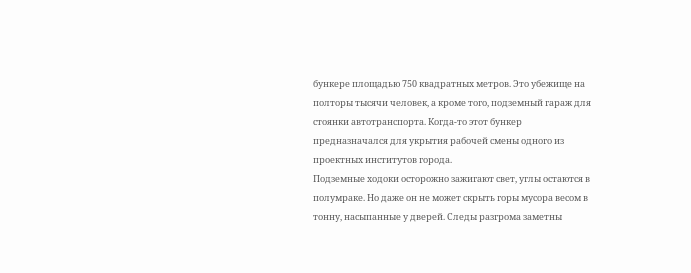бункере площадью 750 квадратных метров. Это убежище на полторы тысячи человек, а кроме того, подземный гараж для стоянки автотранспорта. Когда-то этот бункер предназначался для укрытия рабочей смены одного из проектных институтов города.
Подземные ходоки осторожно зажигают свет, углы остаются в полумраке. Но даже он не может скрыть горы мусора весом в тонну, насыпанные у дверей. Следы разгрома заметны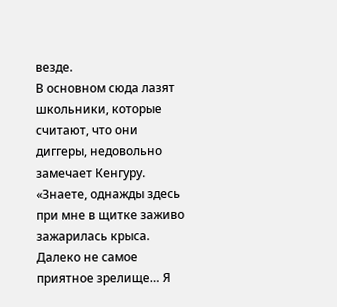везде.
В основном сюда лазят школьники, которые считают, что они диггеры, недовольно замечает Кенгуру.
«Знаете, однажды здесь при мне в щитке заживо зажарилась крыса. Далеко не самое приятное зрелище… Я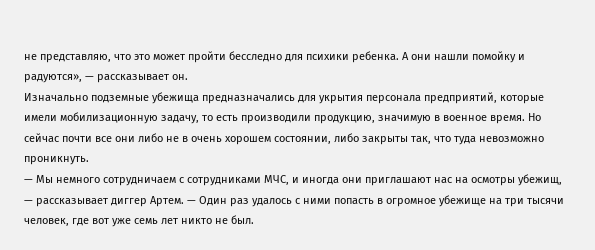не представляю, что это может пройти бесследно для психики ребенка. А они нашли помойку и радуются», — рассказывает он.
Изначально подземные убежища предназначались для укрытия персонала предприятий, которые имели мобилизационную задачу, то есть производили продукцию, значимую в военное время. Но сейчас почти все они либо не в очень хорошем состоянии, либо закрыты так, что туда невозможно проникнуть.
— Мы немного сотрудничаем с сотрудниками МЧС, и иногда они приглашают нас на осмотры убежищ, — рассказывает диггер Артем. — Один раз удалось с ними попасть в огромное убежище на три тысячи человек, где вот уже семь лет никто не был.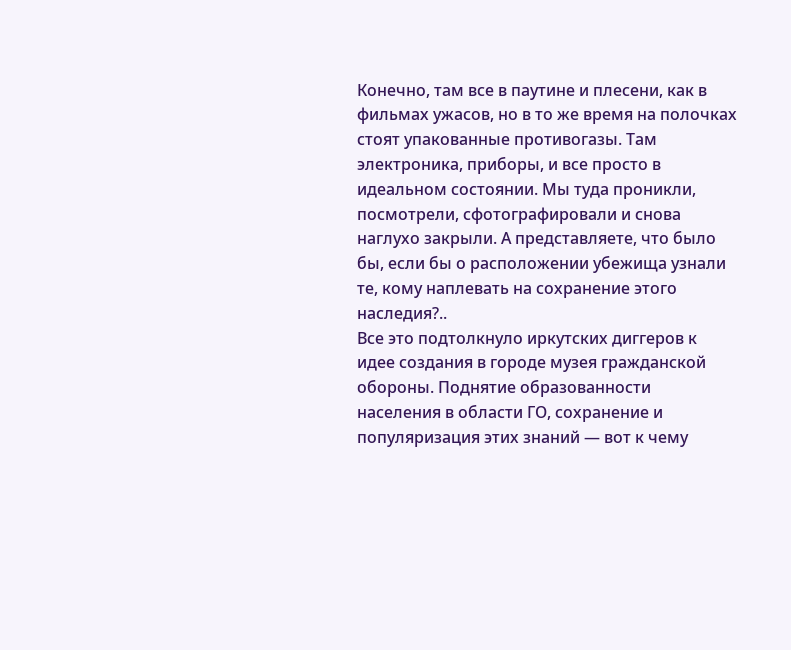Конечно, там все в паутине и плесени, как в фильмах ужасов, но в то же время на полочках стоят упакованные противогазы. Там электроника, приборы, и все просто в идеальном состоянии. Мы туда проникли, посмотрели, сфотографировали и снова наглухо закрыли. А представляете, что было бы, если бы о расположении убежища узнали те, кому наплевать на сохранение этого наследия?..
Все это подтолкнуло иркутских диггеров к идее создания в городе музея гражданской обороны. Поднятие образованности населения в области ГО, сохранение и популяризация этих знаний — вот к чему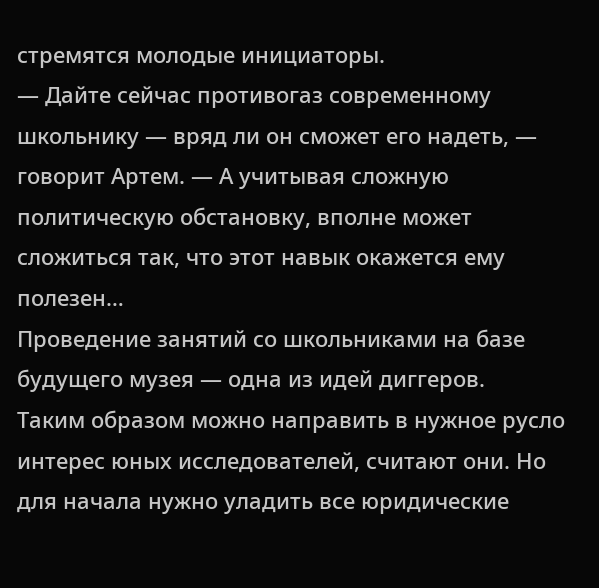стремятся молодые инициаторы.
— Дайте сейчас противогаз современному школьнику — вряд ли он сможет его надеть, — говорит Артем. — А учитывая сложную политическую обстановку, вполне может сложиться так, что этот навык окажется ему полезен…
Проведение занятий со школьниками на базе будущего музея — одна из идей диггеров.
Таким образом можно направить в нужное русло интерес юных исследователей, считают они. Но для начала нужно уладить все юридические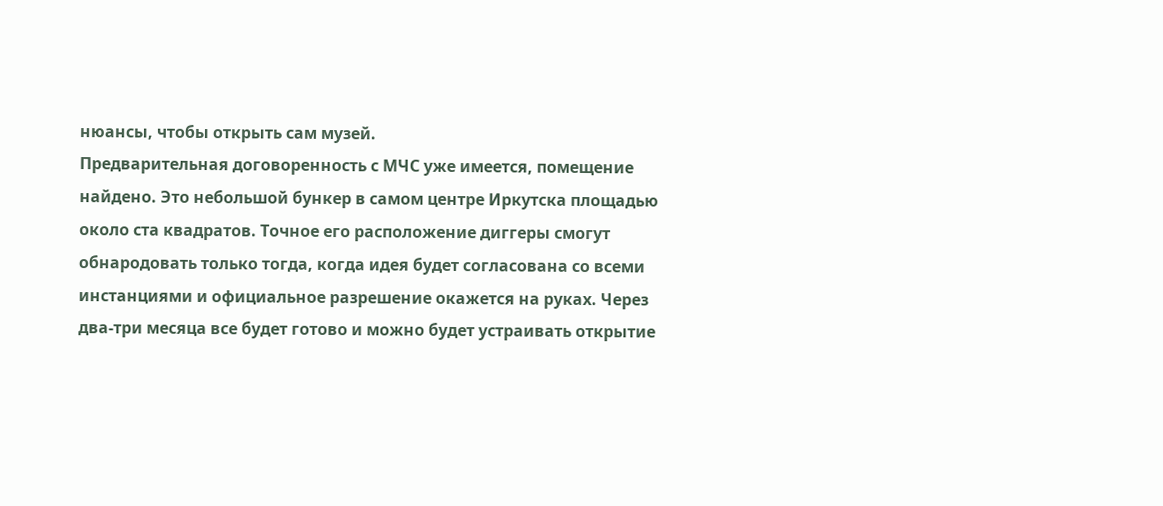нюансы, чтобы открыть сам музей.
Предварительная договоренность с МЧС уже имеется, помещение найдено. Это небольшой бункер в самом центре Иркутска площадью около ста квадратов. Точное его расположение диггеры смогут обнародовать только тогда, когда идея будет согласована со всеми инстанциями и официальное разрешение окажется на руках. Через два-три месяца все будет готово и можно будет устраивать открытие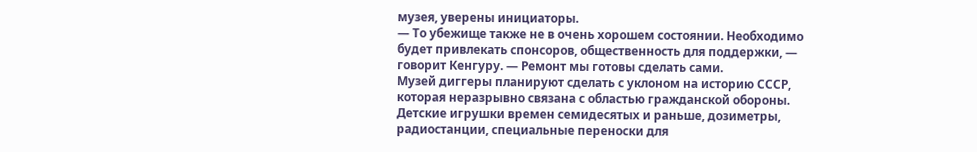музея, уверены инициаторы.
— То убежище также не в очень хорошем состоянии. Необходимо будет привлекать спонсоров, общественность для поддержки, — говорит Кенгуру. — Ремонт мы готовы сделать сами.
Музей диггеры планируют сделать с уклоном на историю СССР, которая неразрывно связана с областью гражданской обороны. Детские игрушки времен семидесятых и раньше, дозиметры, радиостанции, специальные переноски для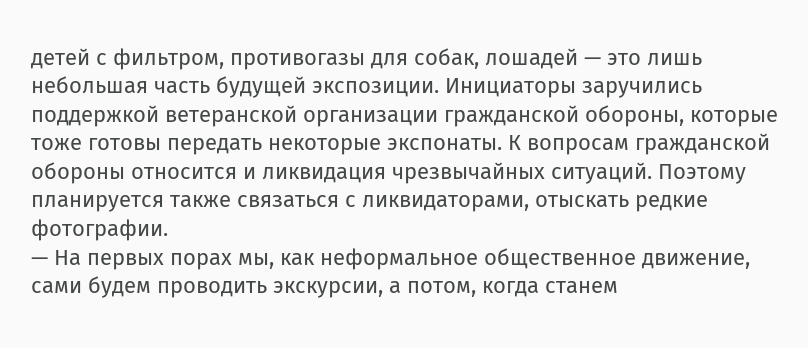детей с фильтром, противогазы для собак, лошадей — это лишь небольшая часть будущей экспозиции. Инициаторы заручились поддержкой ветеранской организации гражданской обороны, которые тоже готовы передать некоторые экспонаты. К вопросам гражданской обороны относится и ликвидация чрезвычайных ситуаций. Поэтому планируется также связаться с ликвидаторами, отыскать редкие фотографии.
— На первых порах мы, как неформальное общественное движение, сами будем проводить экскурсии, а потом, когда станем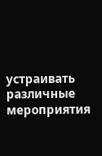устраивать различные мероприятия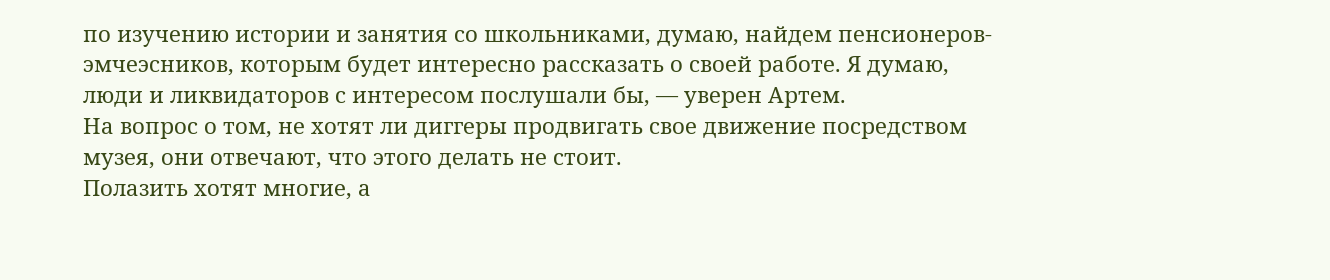по изучению истории и занятия со школьниками, думаю, найдем пенсионеров-эмчеэсников, которым будет интересно рассказать о своей работе. Я думаю, люди и ликвидаторов с интересом послушали бы, — уверен Артем.
На вопрос о том, не хотят ли диггеры продвигать свое движение посредством музея, они отвечают, что этого делать не стоит.
Полазить хотят многие, а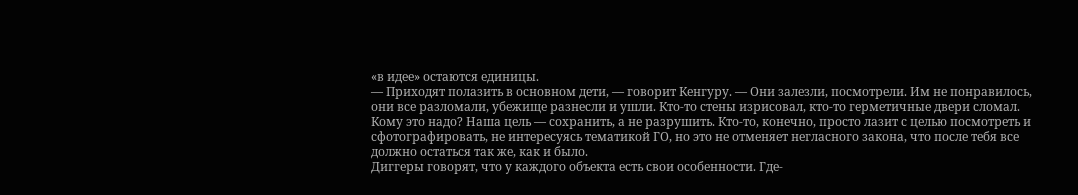«в идее» остаются единицы.
— Приходят полазить в основном дети, — говорит Кенгуру. — Они залезли, посмотрели. Им не понравилось, они все разломали, убежище разнесли и ушли. Кто-то стены изрисовал, кто-то герметичные двери сломал. Кому это надо? Наша цель — сохранить, а не разрушить. Кто-то, конечно, просто лазит с целью посмотреть и сфотографировать, не интересуясь тематикой ГО, но это не отменяет негласного закона, что после тебя все должно остаться так же, как и было.
Диггеры говорят, что у каждого объекта есть свои особенности. Где-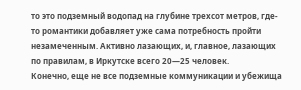то это подземный водопад на глубине трехсот метров, где-то романтики добавляет уже сама потребность пройти незамеченным. Активно лазающих, и, главное, лазающих по правилам, в Иркутске всего 20—25 человек.
Конечно, еще не все подземные коммуникации и убежища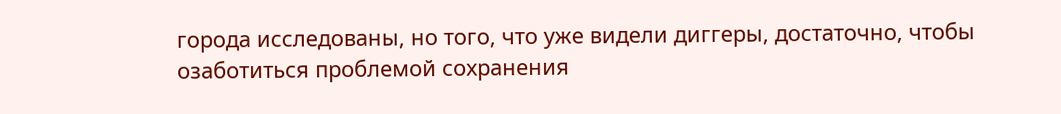города исследованы, но того, что уже видели диггеры, достаточно, чтобы озаботиться проблемой сохранения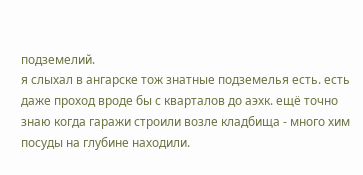подземелий.
я слыхал в ангарске тож знатные подземелья есть. есть даже проход вроде бы с кварталов до аэхк. ещё точно знаю когда гаражи строили возле кладбища - много хим посуды на глубине находили.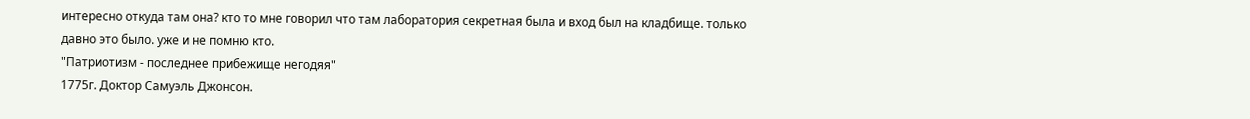интересно откуда там она? кто то мне говорил что там лаборатория секретная была и вход был на кладбище. только давно это было. уже и не помню кто.
"Патриотизм - последнее прибежище негодяя"
1775г. Доктор Самуэль Джонсон.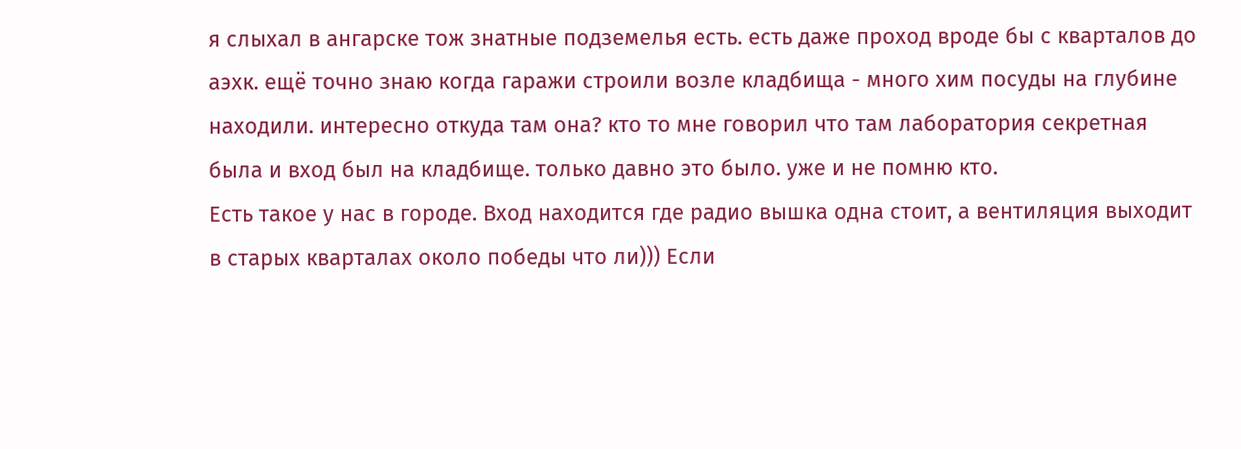я слыхал в ангарске тож знатные подземелья есть. есть даже проход вроде бы с кварталов до аэхк. ещё точно знаю когда гаражи строили возле кладбища - много хим посуды на глубине находили. интересно откуда там она? кто то мне говорил что там лаборатория секретная была и вход был на кладбище. только давно это было. уже и не помню кто.
Есть такое у нас в городе. Вход находится где радио вышка одна стоит, а вентиляция выходит в старых кварталах около победы что ли))) Если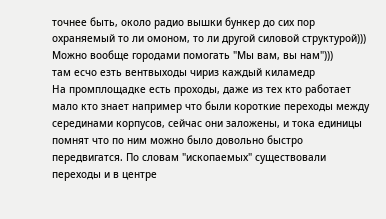точнее быть, около радио вышки бункер до сих пор охраняемый то ли омоном, то ли другой силовой структурой))) Можно вообще городами помогать "Мы вам, вы нам")))
там есчо езть вентвыходы чириз каждый киламедр
На промплощадке есть проходы, даже из тех кто работает мало кто знает например что были короткие переходы между серединами корпусов, сейчас они заложены, и тока единицы помнят что по ним можно было довольно быстро передвигатся. По словам "ископаемых" существовали переходы и в центре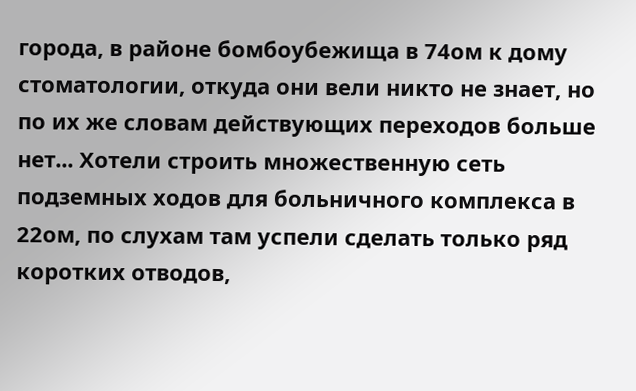города, в районе бомбоубежища в 74ом к дому стоматологии, откуда они вели никто не знает, но по их же словам действующих переходов больше нет... Хотели строить множественную сеть подземных ходов для больничного комплекса в 22ом, по слухам там успели сделать только ряд коротких отводов,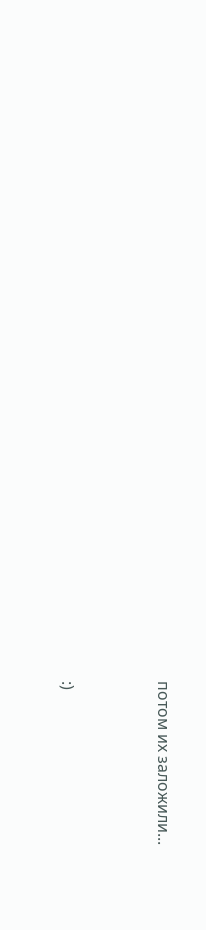потом их заложили...


:)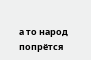а то народ попрётся